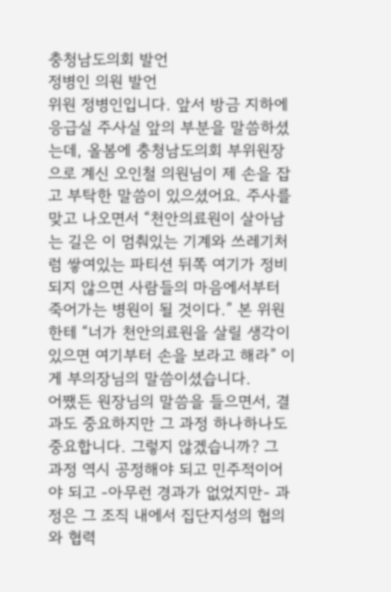충청남도의회 발언
정병인 의원 발언
위원 정병인입니다. 앞서 방금 지하에 응급실 주사실 앞의 부분을 말씀하셨는데, 올봄에 충청남도의회 부위원장으로 계신 오인철 의원님이 제 손을 잡고 부탁한 말씀이 있으셨어요. 주사를 맞고 나오면서 “천안의료원이 살아남는 길은 이 멈춰있는 기계와 쓰레기처럼 쌓여있는 파티션 뒤쪽 여기가 정비되지 않으면 사람들의 마음에서부터 죽어가는 병원이 될 것이다.” 본 위원한테 “너가 천안의료원을 살릴 생각이 있으면 여기부터 손을 보라고 해라” 이게 부의장님의 말씀이셨습니다.
어쨌든 원장님의 말씀을 들으면서, 결과도 중요하지만 그 과정 하나하나도 중요합니다. 그렇지 않겠습니까? 그 과정 역시 공정해야 되고 민주적이어야 되고 -아무런 경과가 없었지만- 과정은 그 조직 내에서 집단지성의 협의와 협력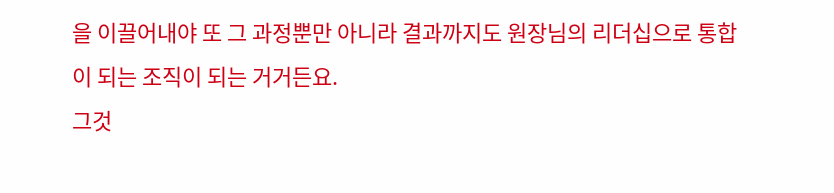을 이끌어내야 또 그 과정뿐만 아니라 결과까지도 원장님의 리더십으로 통합이 되는 조직이 되는 거거든요.
그것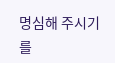명심해 주시기를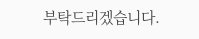부탁드리겠습니다.